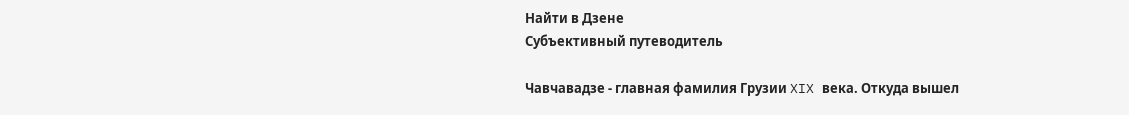Найти в Дзене
Субъективный путеводитель

Чавчавадзе - главная фамилия Грузии XIX века. Откуда вышел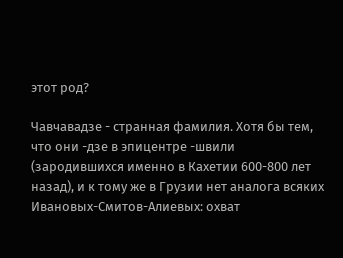этот род?

Чавчавадзе - странная фамилия. Хотя бы тем, что они -дзе в эпицентре -швили (зародившихся именно в Кахетии 600-800 лет назад), и к тому же в Грузии нет аналога всяких Ивановых-Смитов-Алиевых: охват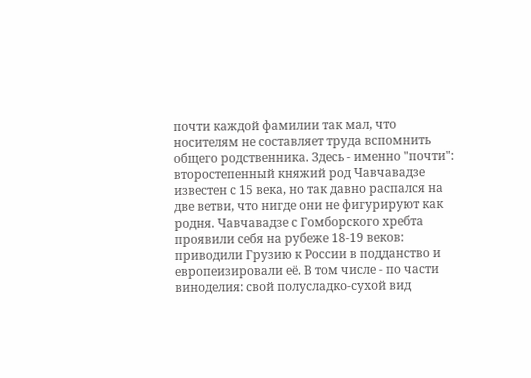почти каждой фамилии так мал, что носителям не составляет труда вспомнить общего родственника. Здесь - именно "почти": второстепенный княжий род Чавчавадзе известен с 15 века, но так давно распался на две ветви, что нигде они не фигурируют как родня. Чавчавадзе с Гомборского хребта проявили себя на рубеже 18-19 веков: приводили Грузию к России в подданство и европеизировали её. В том числе - по части виноделия: свой полусладко-сухой вид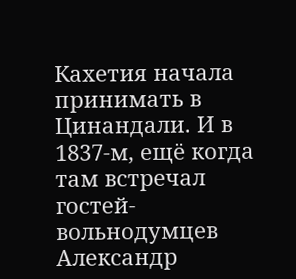Кахетия начала принимать в Цинандали. И в 1837-м, ещё когда там встречал гостей-вольнодумцев Александр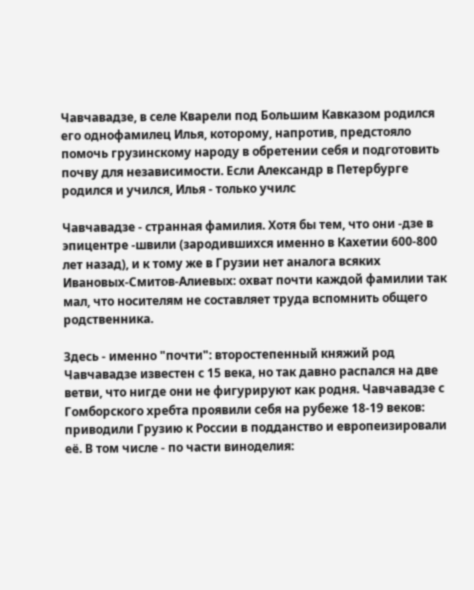Чавчавадзе, в селе Кварели под Большим Кавказом родился его однофамилец Илья, которому, напротив, предстояло помочь грузинскому народу в обретении себя и подготовить почву для независимости. Если Александр в Петербурге родился и учился, Илья - только училс

Чавчавадзе - странная фамилия. Хотя бы тем, что они -дзе в эпицентре -швили (зародившихся именно в Кахетии 600-800 лет назад), и к тому же в Грузии нет аналога всяких Ивановых-Смитов-Алиевых: охват почти каждой фамилии так мал, что носителям не составляет труда вспомнить общего родственника.

Здесь - именно "почти": второстепенный княжий род Чавчавадзе известен с 15 века, но так давно распался на две ветви, что нигде они не фигурируют как родня. Чавчавадзе с Гомборского хребта проявили себя на рубеже 18-19 веков: приводили Грузию к России в подданство и европеизировали её. В том числе - по части виноделия: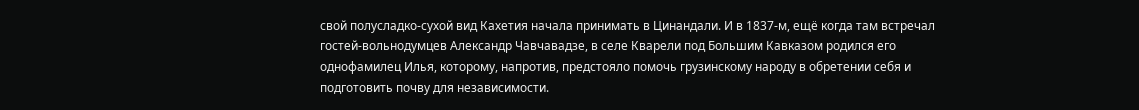свой полусладко-сухой вид Кахетия начала принимать в Цинандали. И в 1837-м, ещё когда там встречал гостей-вольнодумцев Александр Чавчавадзе, в селе Кварели под Большим Кавказом родился его однофамилец Илья, которому, напротив, предстояло помочь грузинскому народу в обретении себя и подготовить почву для независимости.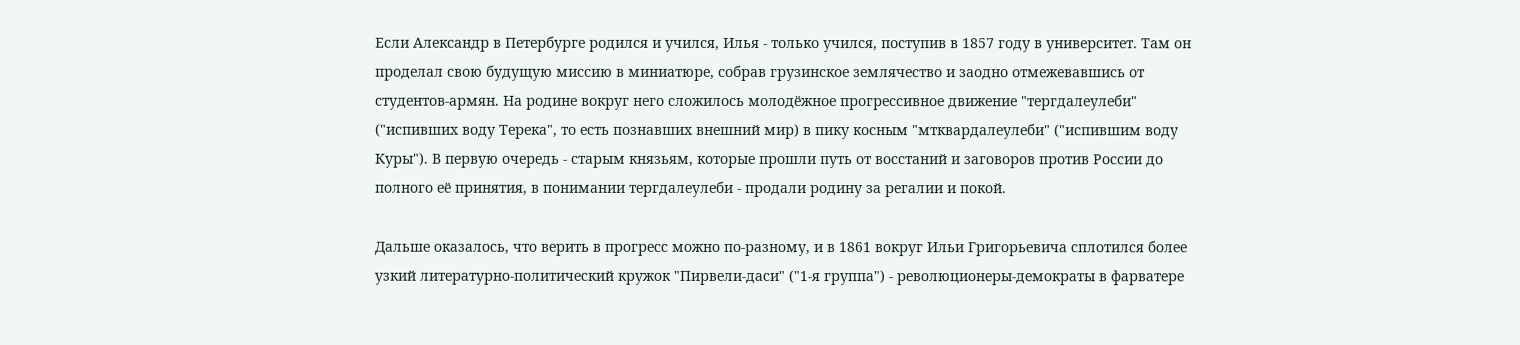Если Александр в Петербурге родился и учился, Илья - только учился, поступив в 1857 году в университет. Там он проделал свою будущую миссию в миниатюре, собрав грузинское землячество и заодно отмежевавшись от студентов-армян. На родине вокруг него сложилось молодёжное прогрессивное движение "тергдалеулеби" ("испивших воду Терека", то есть познавших внешний мир) в пику косным "мтквардалеулеби" ("испившим воду Куры"). В первую очередь - старым князьям, которые прошли путь от восстаний и заговоров против России до полного её принятия, в понимании тергдалеулеби - продали родину за регалии и покой.

Дальше оказалось, что верить в прогресс можно по-разному, и в 1861 вокруг Ильи Григорьевича сплотился более узкий литературно-политический кружок "Пирвели-даси" ("1-я группа") - революционеры-демократы в фарватере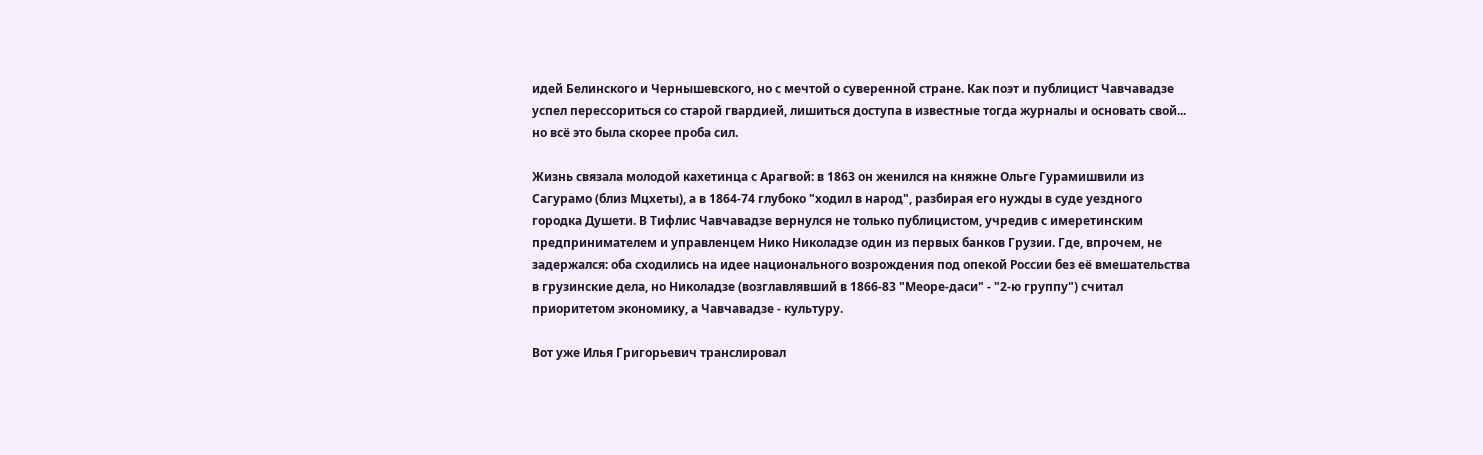идей Белинского и Чернышевского, но с мечтой о суверенной стране. Как поэт и публицист Чавчавадзе успел перессориться со старой гвардией, лишиться доступа в известные тогда журналы и основать свой... но всё это была скорее проба сил.

Жизнь связала молодой кахетинца с Арагвой: в 1863 он женился на княжне Ольге Гурамишвили из Сагурамо (близ Мцхеты), а в 1864-74 глубоко "ходил в народ", разбирая его нужды в суде уездного городка Душети. В Тифлис Чавчавадзе вернулся не только публицистом, учредив с имеретинским предпринимателем и управленцем Нико Николадзе один из первых банков Грузии. Где, впрочем, не задержался: оба сходились на идее национального возрождения под опекой России без её вмешательства в грузинские дела, но Николадзе (возглавлявший в 1866-83 "Меоре-даси" - "2-ю группу") считал приоритетом экономику, а Чавчавадзе - культуру.

Вот уже Илья Григорьевич транслировал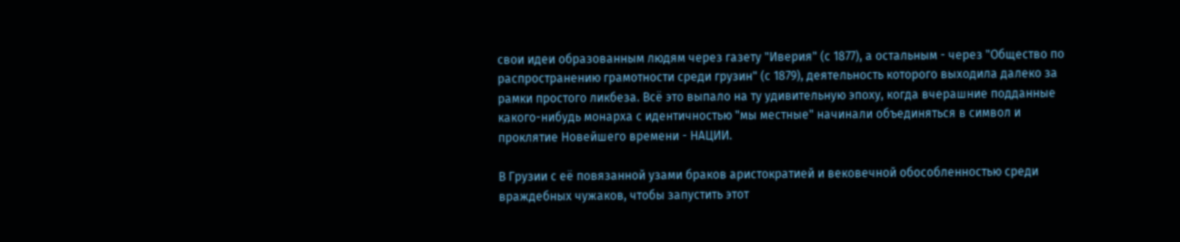свои идеи образованным людям через газету "Иверия" (с 1877), а остальным - через "Общество по распространению грамотности среди грузин" (с 1879), деятельность которого выходила далеко за рамки простого ликбеза. Всё это выпало на ту удивительную эпоху, когда вчерашние подданные какого-нибудь монарха с идентичностью "мы местные" начинали объединяться в символ и проклятие Новейшего времени - НАЦИИ.

В Грузии с её повязанной узами браков аристократией и вековечной обособленностью среди враждебных чужаков, чтобы запустить этот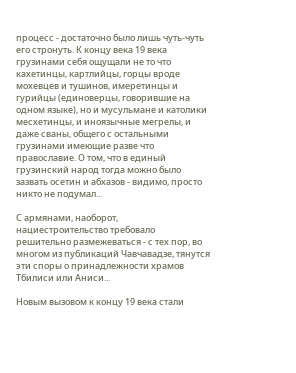процесс - достаточно было лишь чуть-чуть его стронуть. К концу века 19 века грузинами себя ощущали не то что кахетинцы, картлийцы, горцы вроде мохевцев и тушинов, имеретинцы и гурийцы (единоверцы, говорившие на одном языке), но и мусульмане и католики месхетинцы, и иноязычные мегрелы, и даже сваны, общего с остальными грузинами имеющие разве что православие. О том, что в единый грузинский народ тогда можно было зазвать осетин и абхазов - видимо, просто никто не подумал...

С армянами, наоборот, нациестроительство требовало решительно размежеваться - с тех пор, во многом из публикаций Чавчавадзе, тянутся эти споры о принадлежности храмов Тбилиси или Аниси...

Новым вызовом к концу 19 века стали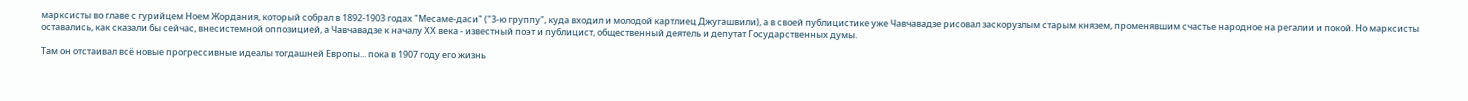марксисты во главе с гурийцем Ноем Жордания, который собрал в 1892-1903 годах "Месаме-даси" ("3-ю группу", куда входил и молодой картлиец Джугашвили), а в своей публицистике уже Чавчавадзе рисовал заскорузлым старым князем, променявшим счастье народное на регалии и покой. Но марксисты оставались, как сказали бы сейчас, внесистемной оппозицией, а Чавчавадзе к началу ХХ века - известный поэт и публицист, общественный деятель и депутат Государственных думы.

Там он отстаивал всё новые прогрессивные идеалы тогдашней Европы... пока в 1907 году его жизнь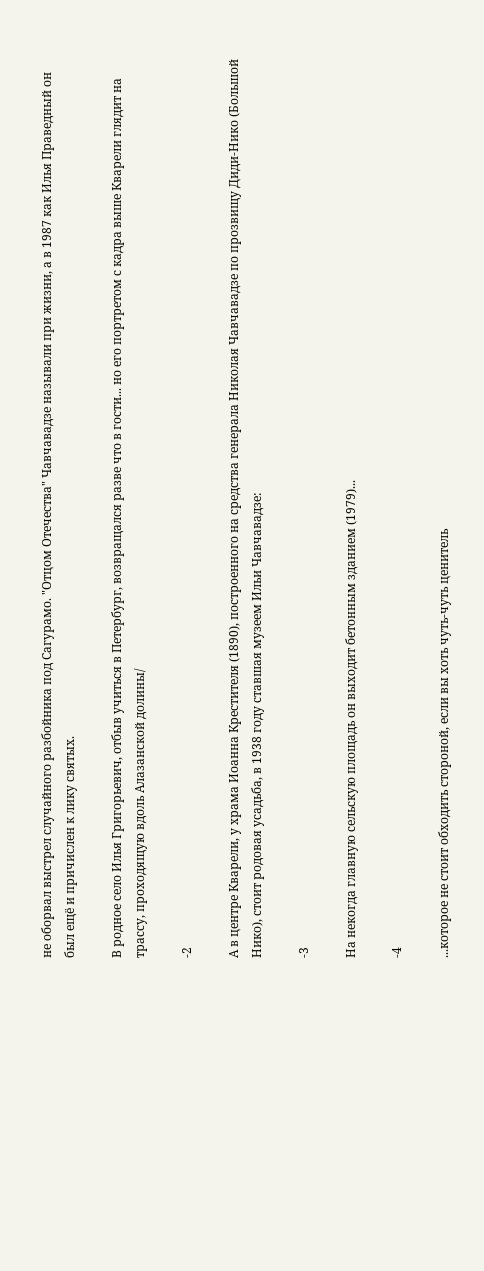не оборвал выстрел случайного разбойника под Сагурамо. "Отцом Отечества" Чавчавадзе называли при жизни, а в 1987 как Илья Праведный он был ещё и причислен к лику святых.

В родное село Илья Григорьевич, отбыв учиться в Петербург, возвращался разве что в гости... но его портретом с кадра выше Кварели глядит на трассу, проходящую вдоль Алазанской долины/

-2

А в центре Кварели, у храма Иоанна Крестителя (1890), построенного на средства генерала Николая Чавчавадзе по прозвищу Диди-Нико (Большой Нико), стоит родовая усадьба, в 1938 году ставшая музеем Ильи Чавчавадзе:

-3

На некогда главную сельскую площадь он выходит бетонным зданием (1979)...

-4

...которое не стоит обходить стороной, если вы хоть чуть-чуть ценитель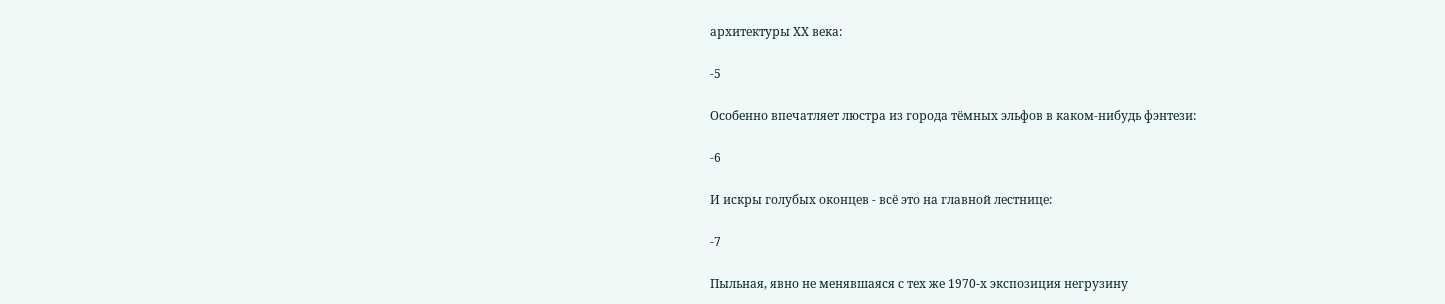архитектуры ХХ века:

-5

Особенно впечатляет люстра из города тёмных эльфов в каком-нибудь фэнтези:

-6

И искры голубых оконцев - всё это на главной лестнице:

-7

Пыльная, явно не менявшаяся с тех же 1970-х экспозиция негрузину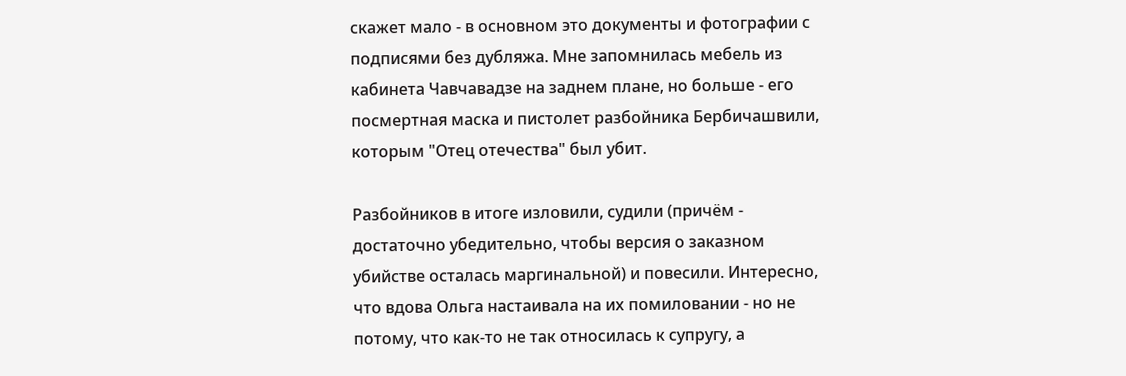скажет мало - в основном это документы и фотографии с подписями без дубляжа. Мне запомнилась мебель из кабинета Чавчавадзе на заднем плане, но больше - его посмертная маска и пистолет разбойника Бербичашвили, которым "Отец отечества" был убит.

Разбойников в итоге изловили, судили (причём - достаточно убедительно, чтобы версия о заказном убийстве осталась маргинальной) и повесили. Интересно, что вдова Ольга настаивала на их помиловании - но не потому, что как-то не так относилась к супругу, а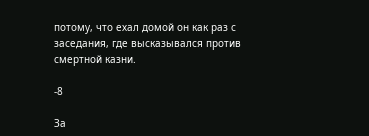потому, что ехал домой он как раз с заседания, где высказывался против смертной казни.

-8

За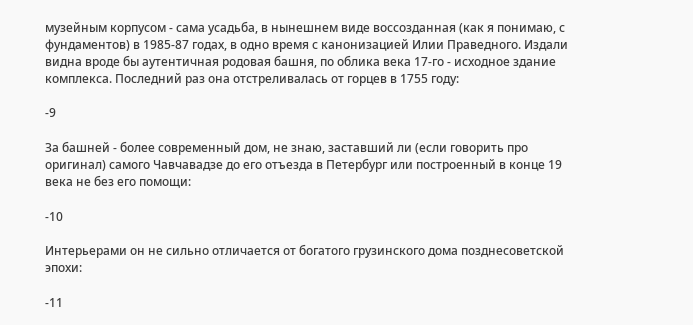музейным корпусом - сама усадьба, в нынешнем виде воссозданная (как я понимаю, с фундаментов) в 1985-87 годах, в одно время с канонизацией Илии Праведного. Издали видна вроде бы аутентичная родовая башня, по облика века 17-го - исходное здание комплекса. Последний раз она отстреливалась от горцев в 1755 году:

-9

За башней - более современный дом, не знаю, заставший ли (если говорить про оригинал) самого Чавчавадзе до его отъезда в Петербург или построенный в конце 19 века не без его помощи:

-10

Интерьерами он не сильно отличается от богатого грузинского дома позднесоветской эпохи:

-11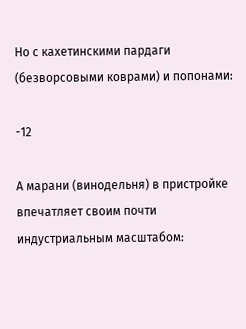Но с кахетинскими пардаги (безворсовыми коврами) и попонами:

-12

А марани (винодельня) в пристройке впечатляет своим почти индустриальным масштабом: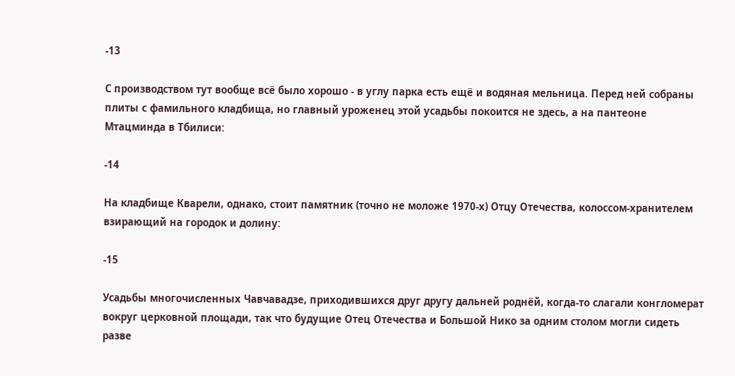-13

С производством тут вообще всё было хорошо - в углу парка есть ещё и водяная мельница. Перед ней собраны плиты с фамильного кладбища, но главный уроженец этой усадьбы покоится не здесь, а на пантеоне Мтацминда в Тбилиси:

-14

На кладбище Кварели, однако, стоит памятник (точно не моложе 1970-х) Отцу Отечества, колоссом-хранителем взирающий на городок и долину:

-15

Усадьбы многочисленных Чавчавадзе, приходившихся друг другу дальней роднёй, когда-то слагали конгломерат вокруг церковной площади, так что будущие Отец Отечества и Большой Нико за одним столом могли сидеть разве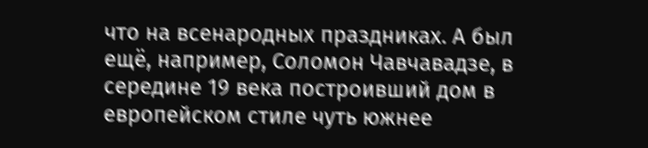что на всенародных праздниках. А был ещё, например, Соломон Чавчавадзе, в середине 19 века построивший дом в европейском стиле чуть южнее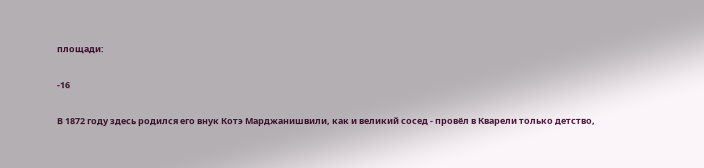площади:

-16

В 1872 году здесь родился его внук Котэ Марджанишвили, как и великий сосед - провёл в Кварели только детство,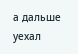а дальше уехал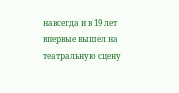навсегда и в 19 лет впервые вышел на театральную сцену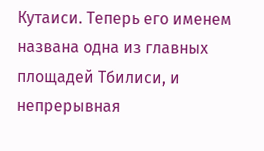Кутаиси. Теперь его именем названа одна из главных площадей Тбилиси, и непрерывная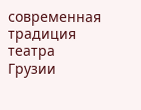современная традиция театра Грузии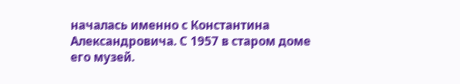началась именно с Константина Александровича. С 1957 в старом доме его музей.